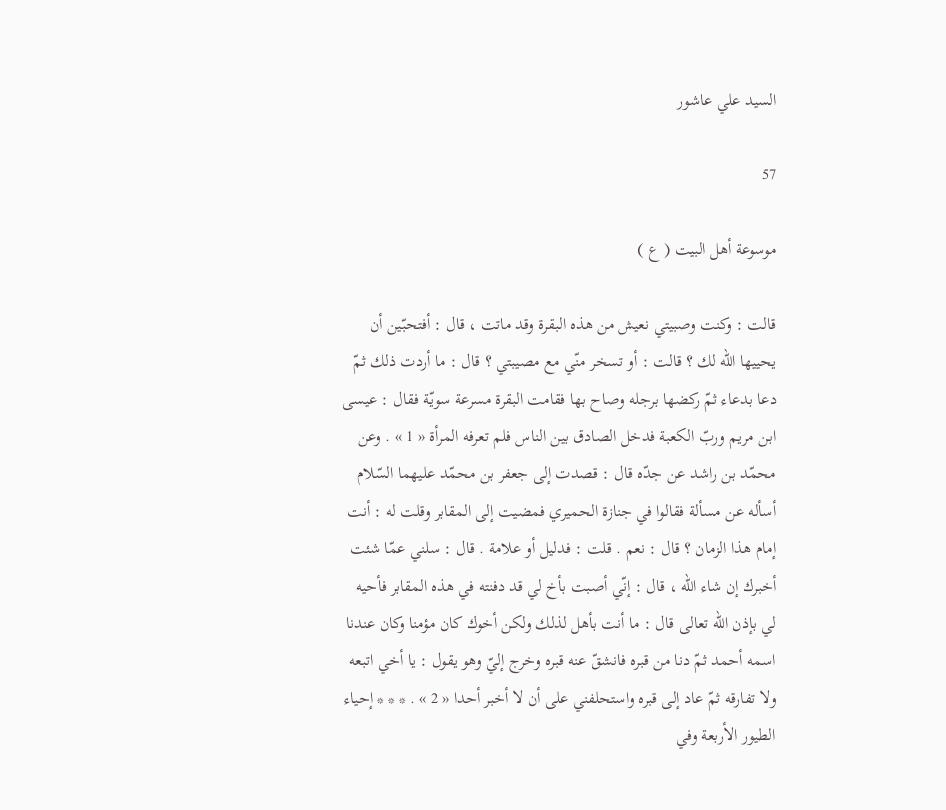السيد علي عاشور

57

موسوعة أهل البيت ( ع )

قالت : وكنت وصبيتي نعيش من هذه البقرة وقد ماتت ، قال : أفتحبّين أن يحييها الله لك ؟ قالت : أو تسخر منّي مع مصيبتي ؟ قال : ما أردت ذلك ثمّ دعا بدعاء ثمّ ركضها برجله وصاح بها فقامت البقرة مسرعة سويّة فقال : عيسى ابن مريم وربّ الكعبة فدخل الصادق بين الناس فلم تعرفه المرأة « 1 » . وعن محمّد بن راشد عن جدّه قال : قصدت إلى جعفر بن محمّد عليهما السّلام أسأله عن مسألة فقالوا في جنازة الحميري فمضيت إلى المقابر وقلت له : أنت إمام هذا الزمان ؟ قال : نعم . قلت : فدليل أو علامة . قال : سلني عمّا شئت أخبرك إن شاء الله ، قال : إنّي أصبت بأخ لي قد دفنته في هذه المقابر فأحيه لي بإذن الله تعالى قال : ما أنت بأهل لذلك ولكن أخوك كان مؤمنا وكان عندنا اسمه أحمد ثمّ دنا من قبره فانشقّ عنه قبره وخرج إليّ وهو يقول : يا أخي اتبعه ولا تفارقه ثمّ عاد إلى قبره واستحلفني على أن لا أخبر أحدا « 2 » . * * * إحياء الطيور الأربعة وفي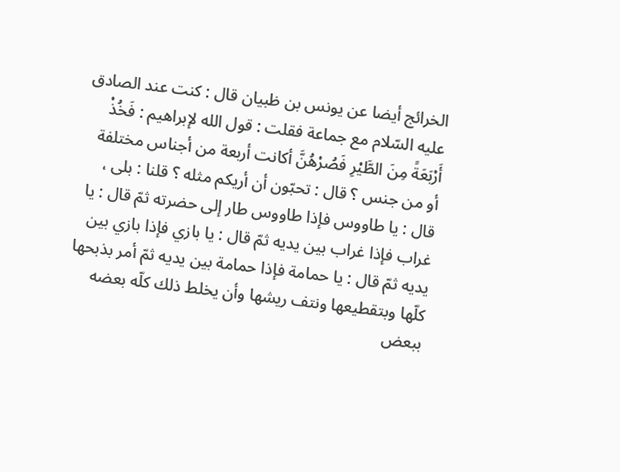الخرائج أيضا عن يونس بن ظبيان قال : كنت عند الصادق عليه السّلام مع جماعة فقلت : قول الله لإبراهيم : فَخُذْ أَرْبَعَةً مِنَ الطَّيْرِ فَصُرْهُنَّ أكانت أربعة من أجناس مختلفة أو من جنس ؟ قال : تحبّون أن أريكم مثله ؟ قلنا : بلى ، قال : يا طاووس فإذا طاووس طار إلى حضرته ثمّ قال : يا غراب فإذا غراب بين يديه ثمّ قال : يا بازي فإذا بازي بين يديه ثمّ قال : يا حمامة فإذا حمامة بين يديه ثمّ أمر بذبحها كلّها وبتقطيعها ونتف ريشها وأن يخلط ذلك كلّه بعضه ببعض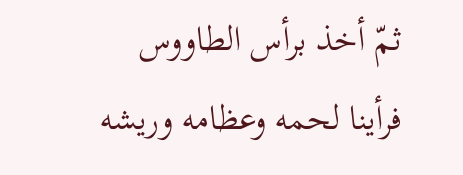ثمّ أخذ برأس الطاووس فرأينا لحمه وعظامه وريشه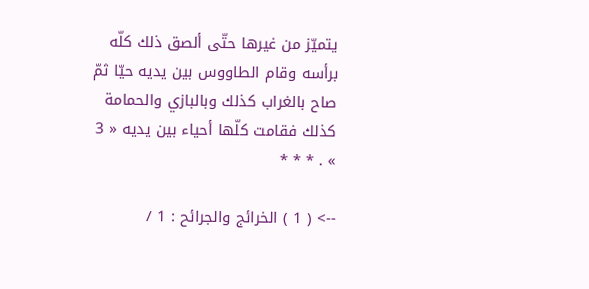يتميّز من غيرها حتّى ألصق ذلك كلّه برأسه وقام الطاووس بين يديه حيّا ثمّ صاح بالغراب كذلك وبالبازي والحمامة كذلك فقامت كلّها أحياء بين يديه « 3 » . * * *

--> ( 1 ) الخرائج والجرائح : 1 /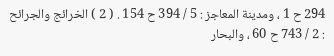294 ح 1 ، ومدينة المعاجز : 5 / 394 ح 154 . ( 2 ) الخرائج والجرائح : 2 / 743 ح 60 ، والبحار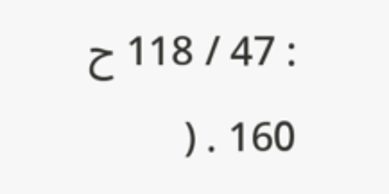: 47 / 118 ح 160 . (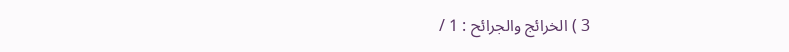3 ) الخرائج والجرائح : 1 /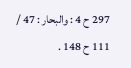297 ح 4 : والبحار : 47 / 111 ح 148 .